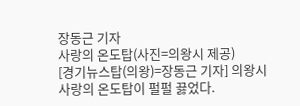장동근 기자
사랑의 온도탑(사진=의왕시 제공)
[경기뉴스탑(의왕)=장동근 기자] 의왕시 사랑의 온도탑이 펄펄 끓었다.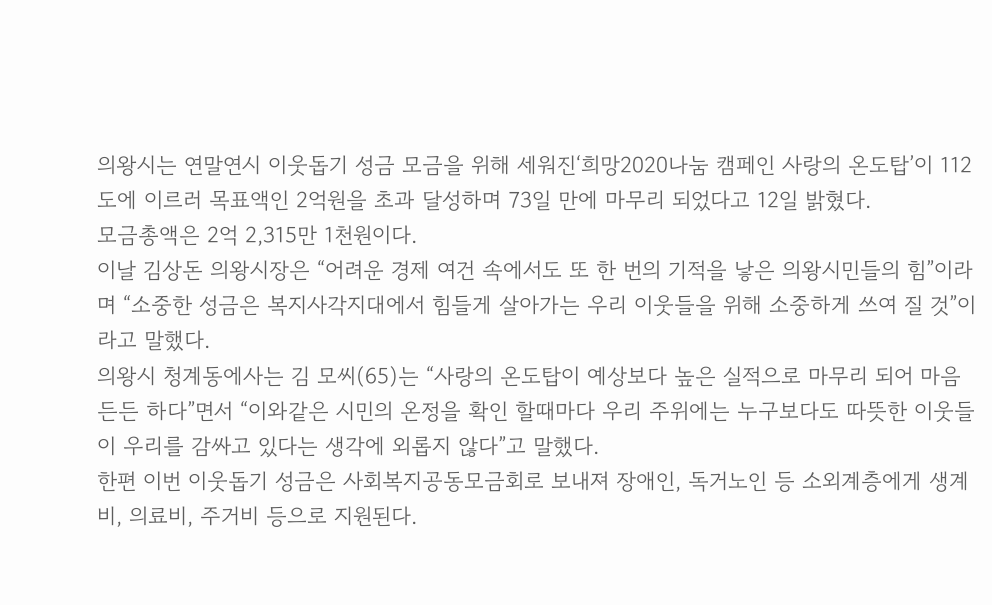의왕시는 연말연시 이웃돕기 성금 모금을 위해 세워진‘희망2020나눔 캠페인 사랑의 온도탑’이 112도에 이르러 목표액인 2억원을 초과 달성하며 73일 만에 마무리 되었다고 12일 밝혔다.
모금총액은 2억 2,315만 1천원이다.
이날 김상돈 의왕시장은 “어려운 경제 여건 속에서도 또 한 번의 기적을 낳은 의왕시민들의 힘”이라며 “소중한 성금은 복지사각지대에서 힘들게 살아가는 우리 이웃들을 위해 소중하게 쓰여 질 것”이라고 말했다.
의왕시 청계동에사는 김 모씨(65)는 “사랑의 온도탑이 예상보다 높은 실적으로 마무리 되어 마음 든든 하다”면서 “이와같은 시민의 온정을 확인 할때마다 우리 주위에는 누구보다도 따뜻한 이웃들이 우리를 감싸고 있다는 생각에 외롭지 않다”고 말했다.
한편 이번 이웃돕기 성금은 사회복지공동모금회로 보내져 장애인, 독거노인 등 소외계층에게 생계비, 의료비, 주거비 등으로 지원된다.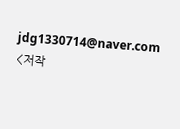jdg1330714@naver.com
<저작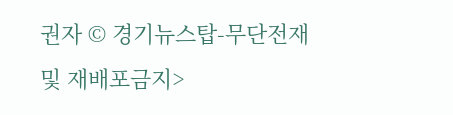권자 © 경기뉴스탑-무단전재 및 재배포금지>